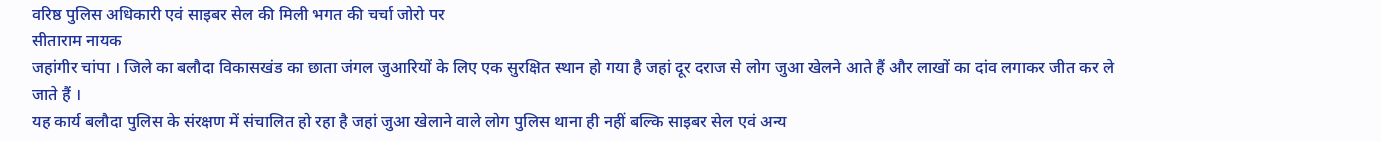वरिष्ठ पुलिस अधिकारी एवं साइबर सेल की मिली भगत की चर्चा जोरो पर
सीताराम नायक
जहांगीर चांपा । जिले का बलौदा विकासखंड का छाता जंगल जुआरियों के लिए एक सुरक्षित स्थान हो गया है जहां दूर दराज से लोग जुआ खेलने आते हैं और लाखों का दांव लगाकर जीत कर ले जाते हैं ।
यह कार्य बलौदा पुलिस के संरक्षण में संचालित हो रहा है जहां जुआ खेलाने वाले लोग पुलिस थाना ही नहीं बल्कि साइबर सेल एवं अन्य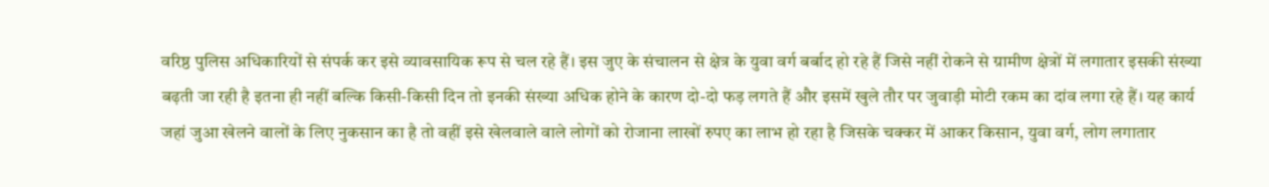वरिष्ठ पुलिस अधिकारियों से संपर्क कर इसे व्यावसायिक रूप से चल रहे हैं। इस जुए के संचालन से क्षेत्र के युवा वर्ग बर्बाद हो रहे हैं जिसे नहीं रोकने से ग्रामीण क्षेत्रों में लगातार इसकी संख्या बढ़ती जा रही है इतना ही नहीं बल्कि किसी-किसी दिन तो इनकी संख्या अधिक होने के कारण दो-दो फड़ लगते हैं और इसमें खुले तौर पर जुवाड़ी मोटी रकम का दांव लगा रहे हैं। यह कार्य जहां जुआ खेलने वालों के लिए नुकसान का है तो वहीं इसे खेलवाले वाले लोगों को रोजाना लाखों रुपए का लाभ हो रहा है जिसके चक्कर में आकर किसान, युवा वर्ग, लोग लगातार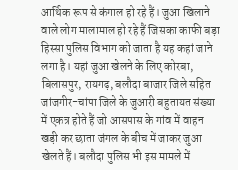आर्थिक रूप से कंगाल हो रहे हैं। जुआ खिलाने वाले लोग मालामाल हो रहे हैं जिसका काफी बड़ा हिस्सा पुलिस विभाग को जाता है यह कहां जाने लगा है। यहां जुआ खेलने के लिए कोरबा, बिलासपुर, रायगढ़, बलौदा बाजार जिले सहित जांजगीर-चांपा जिले के जुआरी बहुतायत संख्या में एकत्र होते हैं जो आसपास के गांव में वाहन खड़ी कर छाता जंगल के बीच में जाकर जुआ खेलते हैं। बलौदा पुलिस भी इस मामले में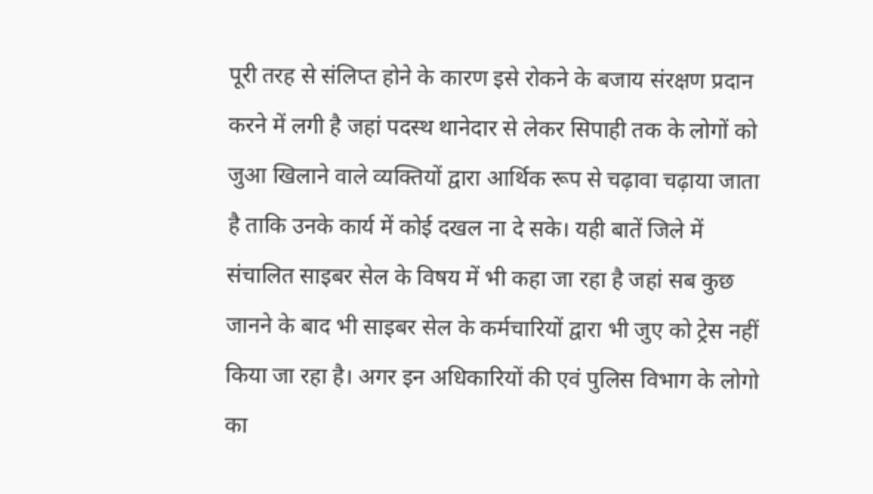पूरी तरह से संलिप्त होने के कारण इसे रोकने के बजाय संरक्षण प्रदान करने में लगी है जहां पदस्थ थानेदार से लेकर सिपाही तक के लोगों को जुआ खिलाने वाले व्यक्तियों द्वारा आर्थिक रूप से चढ़ावा चढ़ाया जाता है ताकि उनके कार्य में कोई दखल ना दे सके। यही बातें जिले में संचालित साइबर सेल के विषय में भी कहा जा रहा है जहां सब कुछ जानने के बाद भी साइबर सेल के कर्मचारियों द्वारा भी जुए को ट्रेस नहीं किया जा रहा है। अगर इन अधिकारियों की एवं पुलिस विभाग के लोगो का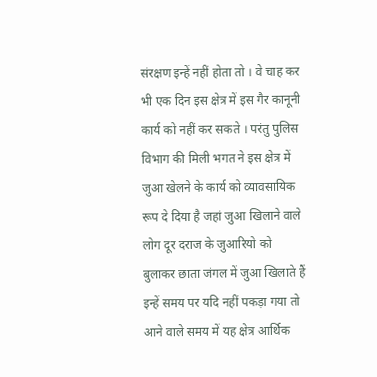संरक्षण इन्हें नहीं होता तो । वे चाह कर भी एक दिन इस क्षेत्र में इस गैर कानूनी कार्य को नहीं कर सकते । परंतु पुलिस विभाग की मिली भगत ने इस क्षेत्र में जुआ खेलने के कार्य को व्यावसायिक रूप दे दिया है जहां जुआ खिलाने वाले लोग दूर दराज के जुआरियो को बुलाकर छाता जंगल में जुआ खिलाते हैं इन्हें समय पर यदि नहीं पकड़ा गया तो आने वाले समय में यह क्षेत्र आर्थिक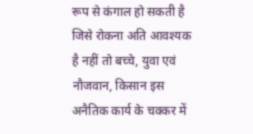रूप से कंगाल हो सकती है जिसे रोकना अति आवश्यक है नहीं तो बच्चे, युवा एवं नौजवान, किसान इस अनैतिक कार्य के चक्कर में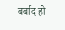बर्बाद हो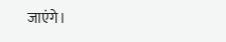जाएंगे।